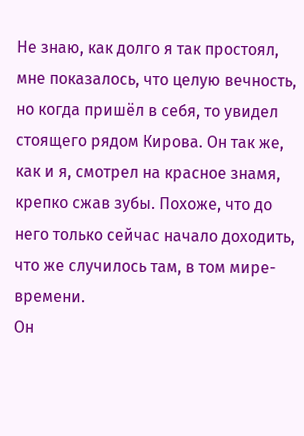Не знаю, как долго я так простоял, мне показалось, что целую вечность, но когда пришёл в себя, то увидел стоящего рядом Кирова. Он так же, как и я, смотрел на красное знамя, крепко сжав зубы. Похоже, что до него только сейчас начало доходить, что же случилось там, в том мире-времени.
Он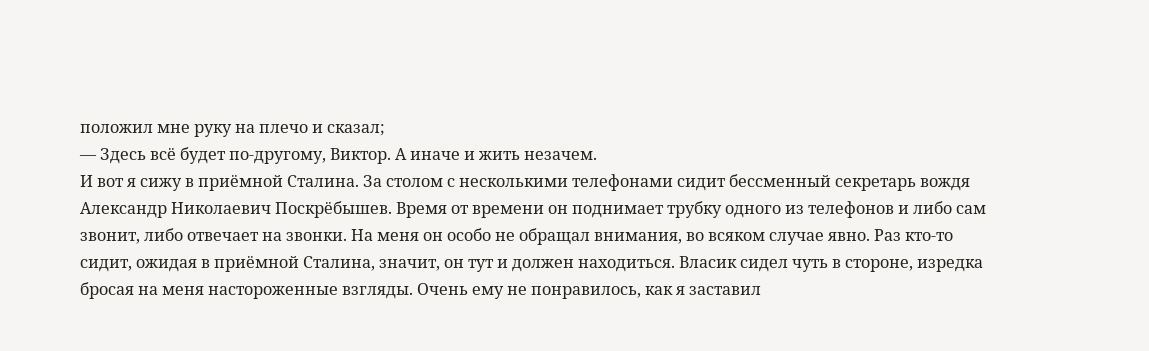положил мне руку на плечо и сказал;
— Здесь всё будет по-другому, Виктор. А иначе и жить незачем.
И вот я сижу в приёмной Сталина. За столом с несколькими телефонами сидит бессменный секретарь вождя Александр Николаевич Поскрёбышев. Время от времени он поднимает трубку одного из телефонов и либо сам звонит, либо отвечает на звонки. На меня он особо не обращал внимания, во всяком случае явно. Раз кто-то сидит, ожидая в приёмной Сталина, значит, он тут и должен находиться. Власик сидел чуть в стороне, изредка бросая на меня настороженные взгляды. Очень ему не понравилось, как я заставил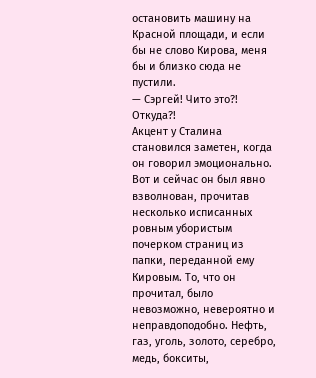остановить машину на Красной площади, и если бы не слово Кирова, меня бы и близко сюда не пустили.
— Сэргей! Чито это?! Откуда?!
Акцент у Сталина становился заметен, когда он говорил эмоционально. Вот и сейчас он был явно взволнован, прочитав несколько исписанных ровным убористым почерком страниц из папки, переданной ему Кировым. То, что он прочитал, было невозможно, невероятно и неправдоподобно. Нефть, газ, уголь, золото, серебро, медь, бокситы,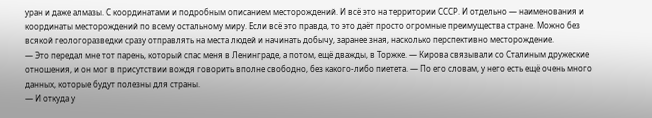уран и даже алмазы. С координатами и подробным описанием месторождений. И всё это на территории СССР. И отдельно — наименования и координаты месторождений по всему остальному миру. Если всё это правда, то это даёт просто огромные преимущества стране. Можно без всякой геологоразведки сразу отправлять на места людей и начинать добычу, заранее зная, насколько перспективно месторождение.
— Это передал мне тот парень, который спас меня в Ленинграде, а потом, ещё дважды, в Торжке. — Кирова связывали со Сталиным дружеские отношения, и он мог в присутствии вождя говорить вполне свободно, без какого-либо пиетета. — По его словам, у него есть ещё очень много данных, которые будут полезны для страны.
— И откуда у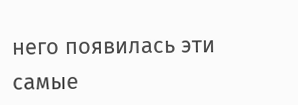него появилась эти самые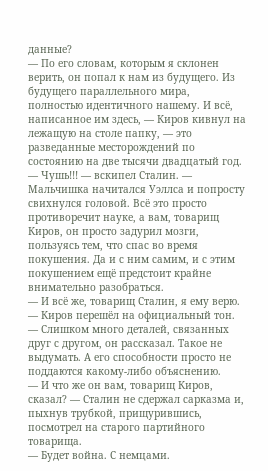данные?
— По его словам, которым я склонен верить, он попал к нам из будущего. Из будущего параллельного мира, полностью идентичного нашему. И всё, написанное им здесь, — Киров кивнул на лежащую на столе папку, — это разведанные месторождений по состоянию на две тысячи двадцатый год.
— Чушь!!! — вскипел Сталин. — Мальчишка начитался Уэллса и попросту свихнулся головой. Всё это просто противоречит науке, а вам, товарищ Киров, он просто задурил мозги, пользуясь тем, что спас во время покушения. Да и с ним самим, и с этим покушением ещё предстоит крайне внимательно разобраться.
— И всё же, товарищ Сталин, я ему верю. — Киров перешёл на официальный тон. — Слишком много деталей, связанных друг с другом, он рассказал. Такое не выдумать. А его способности просто не поддаются какому-либо объяснению.
— И что же он вам, товарищ Киров, сказал? — Сталин не сдержал сарказма и, пыхнув трубкой, прищурившись, посмотрел на старого партийного товарища.
— Будет война. С немцами.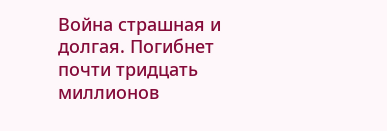Война страшная и долгая. Погибнет почти тридцать миллионов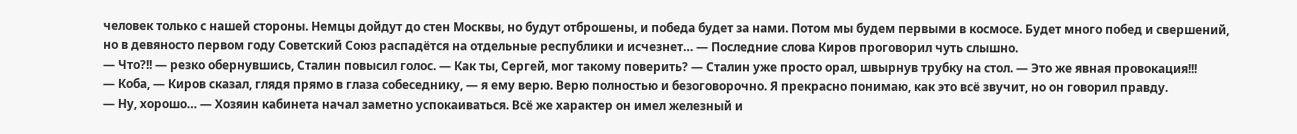человек только с нашей стороны. Немцы дойдут до стен Москвы, но будут отброшены, и победа будет за нами. Потом мы будем первыми в космосе. Будет много побед и свершений, но в девяносто первом году Советский Союз распадётся на отдельные республики и исчезнет… — Последние слова Киров проговорил чуть слышно.
— Что?!! — резко обернувшись, Сталин повысил голос. — Как ты, Сергей, мог такому поверить? — Сталин уже просто орал, швырнув трубку на стол. — Это же явная провокация!!!
— Коба, — Киров сказал, глядя прямо в глаза собеседнику, — я ему верю. Верю полностью и безоговорочно. Я прекрасно понимаю, как это всё звучит, но он говорил правду.
— Ну, хорошо… — Хозяин кабинета начал заметно успокаиваться. Всё же характер он имел железный и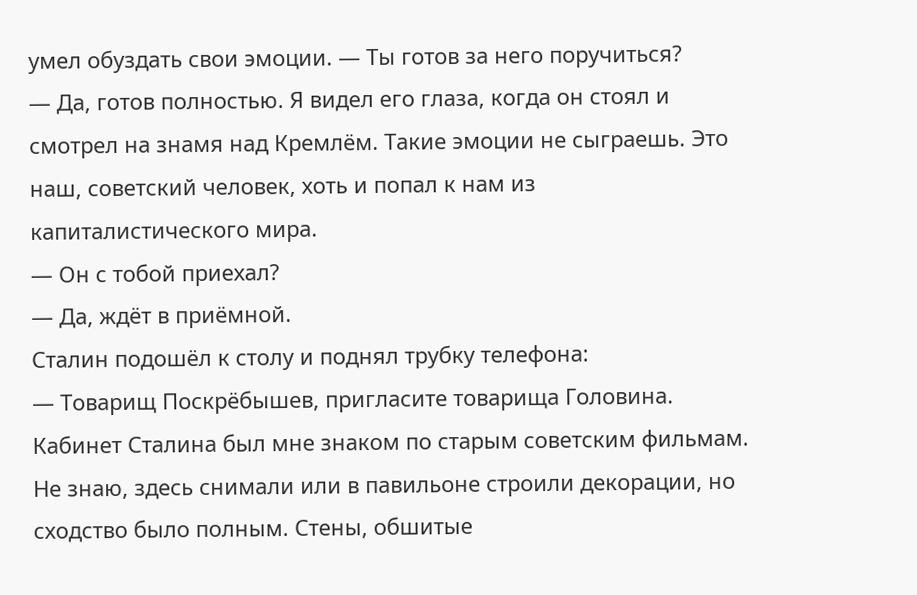умел обуздать свои эмоции. — Ты готов за него поручиться?
— Да, готов полностью. Я видел его глаза, когда он стоял и смотрел на знамя над Кремлём. Такие эмоции не сыграешь. Это наш, советский человек, хоть и попал к нам из капиталистического мира.
— Он с тобой приехал?
— Да, ждёт в приёмной.
Сталин подошёл к столу и поднял трубку телефона:
— Товарищ Поскрёбышев, пригласите товарища Головина.
Кабинет Сталина был мне знаком по старым советским фильмам. Не знаю, здесь снимали или в павильоне строили декорации, но сходство было полным. Стены, обшитые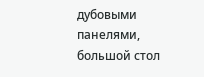дубовыми панелями, большой стол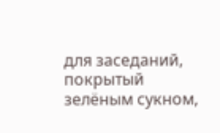для заседаний, покрытый зелёным сукном,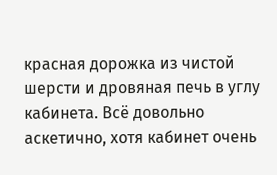красная дорожка из чистой шерсти и дровяная печь в углу кабинета. Всё довольно аскетично, хотя кабинет очень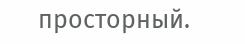просторный.